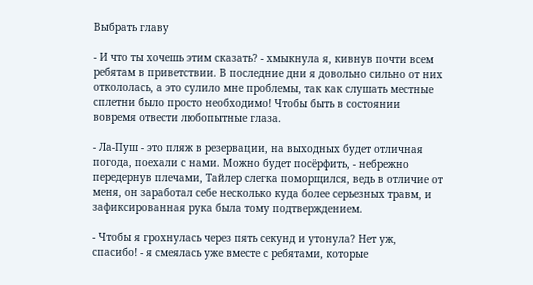Выбрать главу

- И что ты хочешь этим сказать? - хмыкнула я, кивнув почти всем ребятам в приветствии. В последние дни я довольно сильно от них откололась, а это сулило мне проблемы, так как слушать местные сплетни было просто необходимо! Чтобы быть в состоянии вовремя отвести любопытные глаза.

- Ла-Пуш - это пляж в резервации, на выходных будет отличная погода, поехали с нами. Можно будет посёрфить, - небрежно передернув плечами, Тайлер слегка поморщился, ведь в отличие от меня, он заработал себе несколько куда более серьезных травм, и зафиксированная рука была тому подтверждением.

- Чтобы я грохнулась через пять секунд и утонула? Нет уж, спасибо! - я смеялась уже вместе с ребятами, которые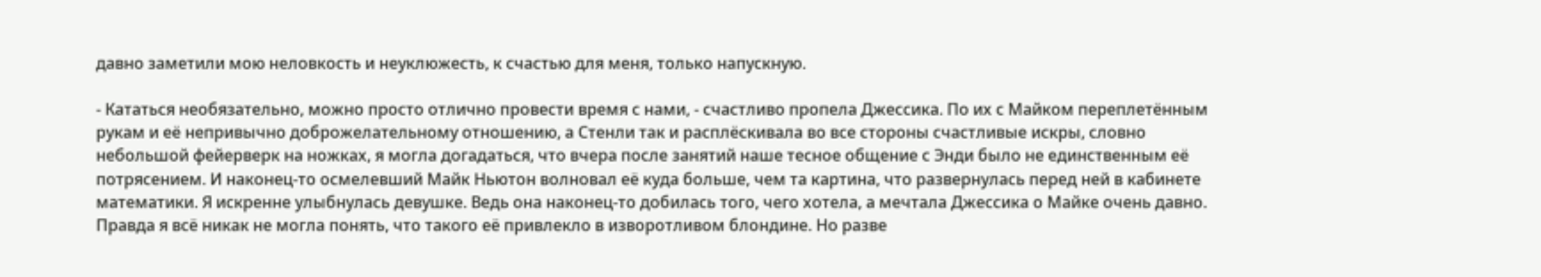давно заметили мою неловкость и неуклюжесть, к счастью для меня, только напускную.

- Кататься необязательно, можно просто отлично провести время с нами, - счастливо пропела Джессика. По их с Майком переплетённым рукам и её непривычно доброжелательному отношению, а Стенли так и расплёскивала во все стороны счастливые искры, словно небольшой фейерверк на ножках, я могла догадаться, что вчера после занятий наше тесное общение с Энди было не единственным её потрясением. И наконец-то осмелевший Майк Ньютон волновал её куда больше, чем та картина, что развернулась перед ней в кабинете математики. Я искренне улыбнулась девушке. Ведь она наконец-то добилась того, чего хотела, а мечтала Джессика о Майке очень давно. Правда я всё никак не могла понять, что такого её привлекло в изворотливом блондине. Но разве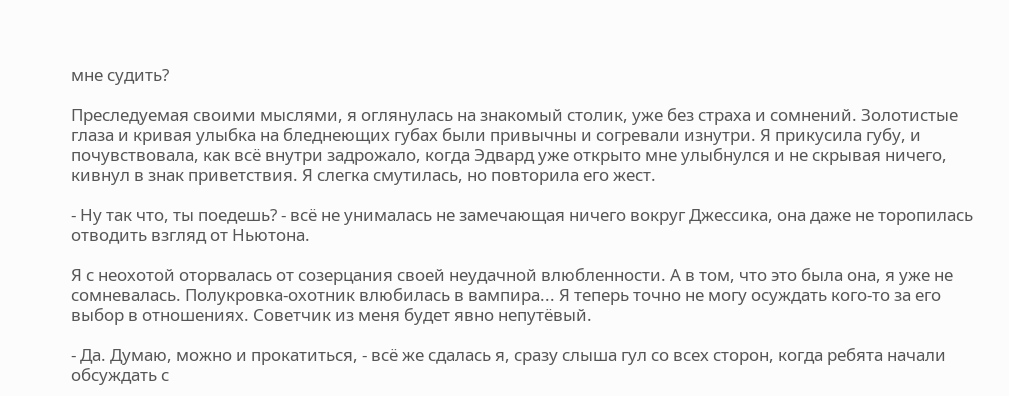мне судить?

Преследуемая своими мыслями, я оглянулась на знакомый столик, уже без страха и сомнений. Золотистые глаза и кривая улыбка на бледнеющих губах были привычны и согревали изнутри. Я прикусила губу, и почувствовала, как всё внутри задрожало, когда Эдвард уже открыто мне улыбнулся и не скрывая ничего, кивнул в знак приветствия. Я слегка смутилась, но повторила его жест.

- Ну так что, ты поедешь? - всё не унималась не замечающая ничего вокруг Джессика, она даже не торопилась отводить взгляд от Ньютона.

Я с неохотой оторвалась от созерцания своей неудачной влюбленности. А в том, что это была она, я уже не сомневалась. Полукровка-охотник влюбилась в вампира... Я теперь точно не могу осуждать кого-то за его выбор в отношениях. Советчик из меня будет явно непутёвый.

- Да. Думаю, можно и прокатиться, - всё же сдалась я, сразу слыша гул со всех сторон, когда ребята начали обсуждать с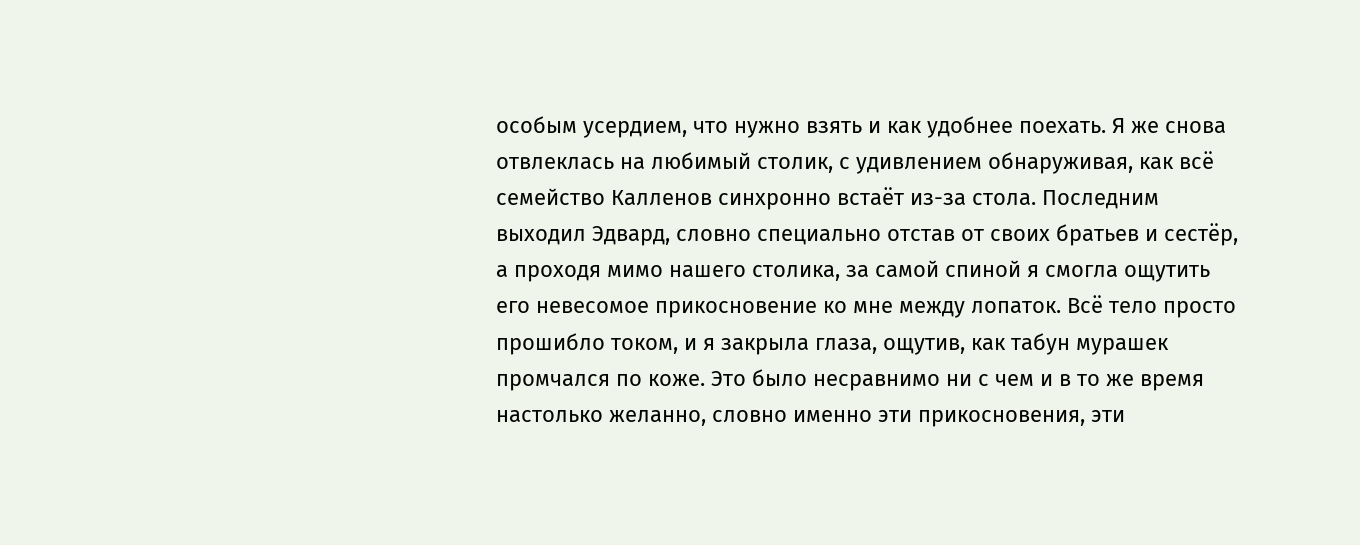особым усердием, что нужно взять и как удобнее поехать. Я же снова отвлеклась на любимый столик, с удивлением обнаруживая, как всё семейство Калленов синхронно встаёт из-за стола. Последним выходил Эдвард, словно специально отстав от своих братьев и сестёр, а проходя мимо нашего столика, за самой спиной я смогла ощутить его невесомое прикосновение ко мне между лопаток. Всё тело просто прошибло током, и я закрыла глаза, ощутив, как табун мурашек промчался по коже. Это было несравнимо ни с чем и в то же время настолько желанно, словно именно эти прикосновения, эти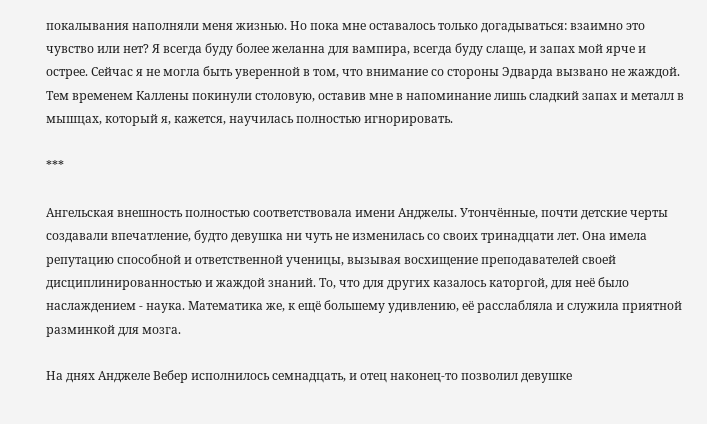покалывания наполняли меня жизнью. Но пока мне оставалось только догадываться: взаимно это чувство или нет? Я всегда буду более желанна для вампира, всегда буду слаще, и запах мой ярче и острее. Сейчас я не могла быть уверенной в том, что внимание со стороны Эдварда вызвано не жаждой. Тем временем Каллены покинули столовую, оставив мне в напоминание лишь сладкий запах и металл в мышцах, который я, кажется, научилась полностью игнорировать.

***

Ангельская внешность полностью соответствовала имени Анджелы. Утончённые, почти детские черты создавали впечатление, будто девушка ни чуть не изменилась со своих тринадцати лет. Она имела репутацию способной и ответственной ученицы, вызывая восхищение преподавателей своей дисциплинированностью и жаждой знаний. То, что для других казалось каторгой, для неё было наслаждением - наука. Математика же, к ещё большему удивлению, её расслабляла и служила приятной разминкой для мозга.

На днях Анджеле Вебер исполнилось семнадцать, и отец наконец-то позволил девушке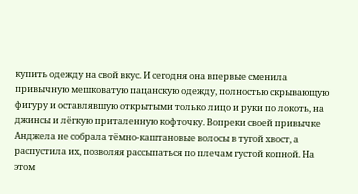купить одежду на свой вкус. И сегодня она впервые сменила привычную мешковатую пацанскую одежду, полностью скрывающую фигуру и оставлявшую открытыми только лицо и руки по локоть, на джинсы и лёгкую приталенную кофточку. Вопреки своей привычке Анджела не собрала тёмно-каштановые волосы в тугой хвост, а распустила их, позволяя рассыпаться по плечам густой копной. На этом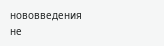нововведения не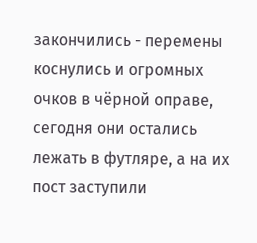закончились - перемены коснулись и огромных очков в чёрной оправе, сегодня они остались лежать в футляре, а на их пост заступили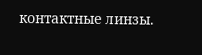контактные линзы.